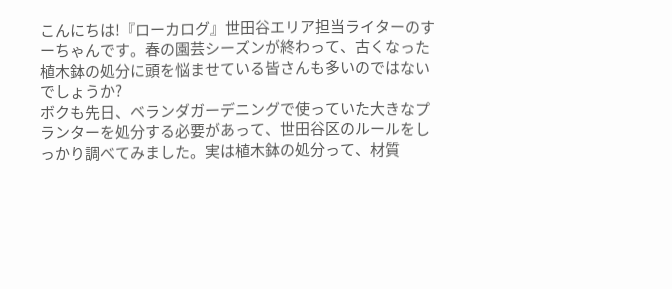こんにちは!『ローカログ』世田谷エリア担当ライターのすーちゃんです。春の園芸シーズンが終わって、古くなった植木鉢の処分に頭を悩ませている皆さんも多いのではないでしょうか?
ボクも先日、ベランダガーデニングで使っていた大きなプランターを処分する必要があって、世田谷区のルールをしっかり調べてみました。実は植木鉢の処分って、材質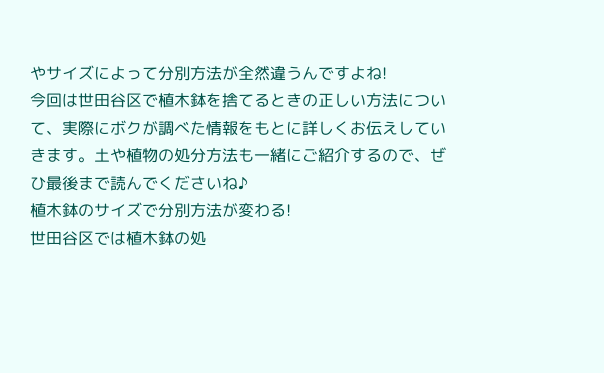やサイズによって分別方法が全然違うんですよね!
今回は世田谷区で植木鉢を捨てるときの正しい方法について、実際にボクが調べた情報をもとに詳しくお伝えしていきます。土や植物の処分方法も一緒にご紹介するので、ぜひ最後まで読んでくださいね♪
植木鉢のサイズで分別方法が変わる!
世田谷区では植木鉢の処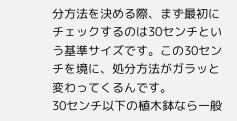分方法を決める際、まず最初にチェックするのは30センチという基準サイズです。この30センチを境に、処分方法がガラッと変わってくるんです。
30センチ以下の植木鉢なら一般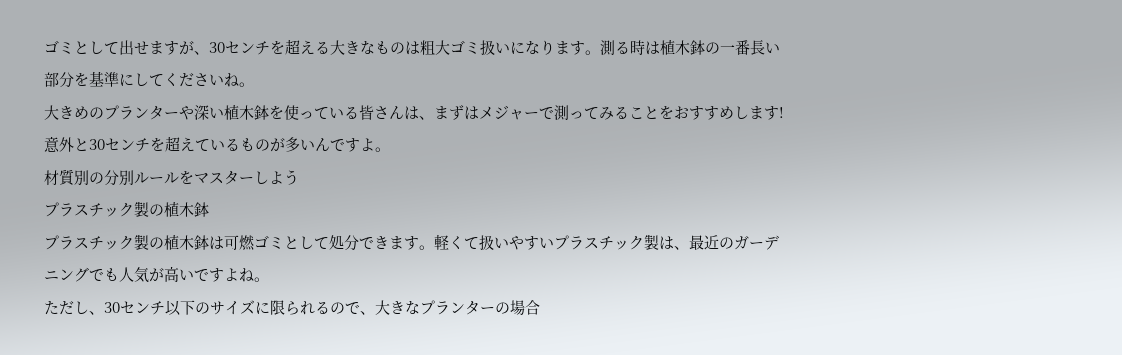ゴミとして出せますが、30センチを超える大きなものは粗大ゴミ扱いになります。測る時は植木鉢の一番長い部分を基準にしてくださいね。
大きめのプランターや深い植木鉢を使っている皆さんは、まずはメジャーで測ってみることをおすすめします!意外と30センチを超えているものが多いんですよ。
材質別の分別ルールをマスターしよう
プラスチック製の植木鉢
プラスチック製の植木鉢は可燃ゴミとして処分できます。軽くて扱いやすいプラスチック製は、最近のガーデニングでも人気が高いですよね。
ただし、30センチ以下のサイズに限られるので、大きなプランターの場合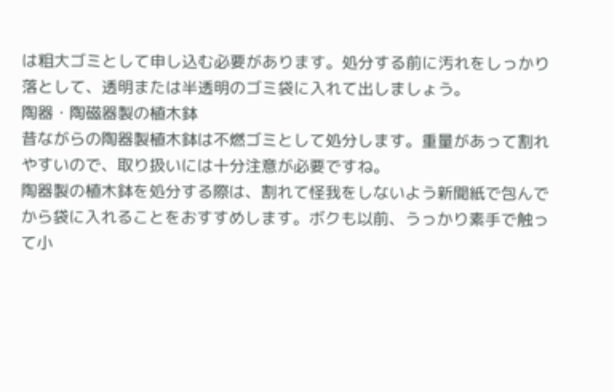は粗大ゴミとして申し込む必要があります。処分する前に汚れをしっかり落として、透明または半透明のゴミ袋に入れて出しましょう。
陶器・陶磁器製の植木鉢
昔ながらの陶器製植木鉢は不燃ゴミとして処分します。重量があって割れやすいので、取り扱いには十分注意が必要ですね。
陶器製の植木鉢を処分する際は、割れて怪我をしないよう新聞紙で包んでから袋に入れることをおすすめします。ボクも以前、うっかり素手で触って小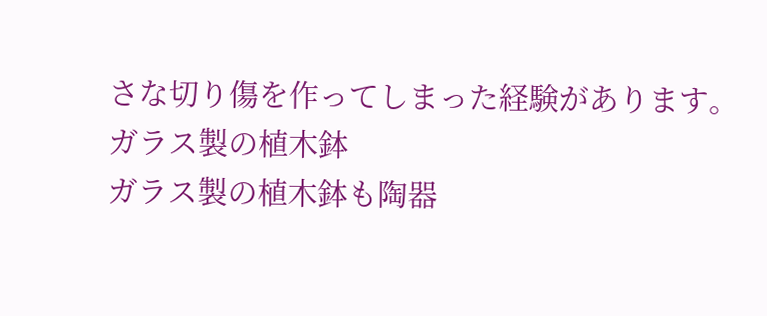さな切り傷を作ってしまった経験があります。
ガラス製の植木鉢
ガラス製の植木鉢も陶器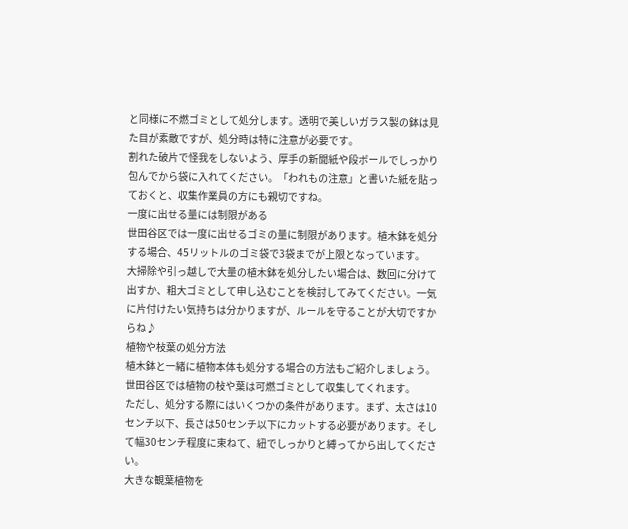と同様に不燃ゴミとして処分します。透明で美しいガラス製の鉢は見た目が素敵ですが、処分時は特に注意が必要です。
割れた破片で怪我をしないよう、厚手の新聞紙や段ボールでしっかり包んでから袋に入れてください。「われもの注意」と書いた紙を貼っておくと、収集作業員の方にも親切ですね。
一度に出せる量には制限がある
世田谷区では一度に出せるゴミの量に制限があります。植木鉢を処分する場合、45リットルのゴミ袋で3袋までが上限となっています。
大掃除や引っ越しで大量の植木鉢を処分したい場合は、数回に分けて出すか、粗大ゴミとして申し込むことを検討してみてください。一気に片付けたい気持ちは分かりますが、ルールを守ることが大切ですからね♪
植物や枝葉の処分方法
植木鉢と一緒に植物本体も処分する場合の方法もご紹介しましょう。世田谷区では植物の枝や葉は可燃ゴミとして収集してくれます。
ただし、処分する際にはいくつかの条件があります。まず、太さは10センチ以下、長さは50センチ以下にカットする必要があります。そして幅30センチ程度に束ねて、紐でしっかりと縛ってから出してください。
大きな観葉植物を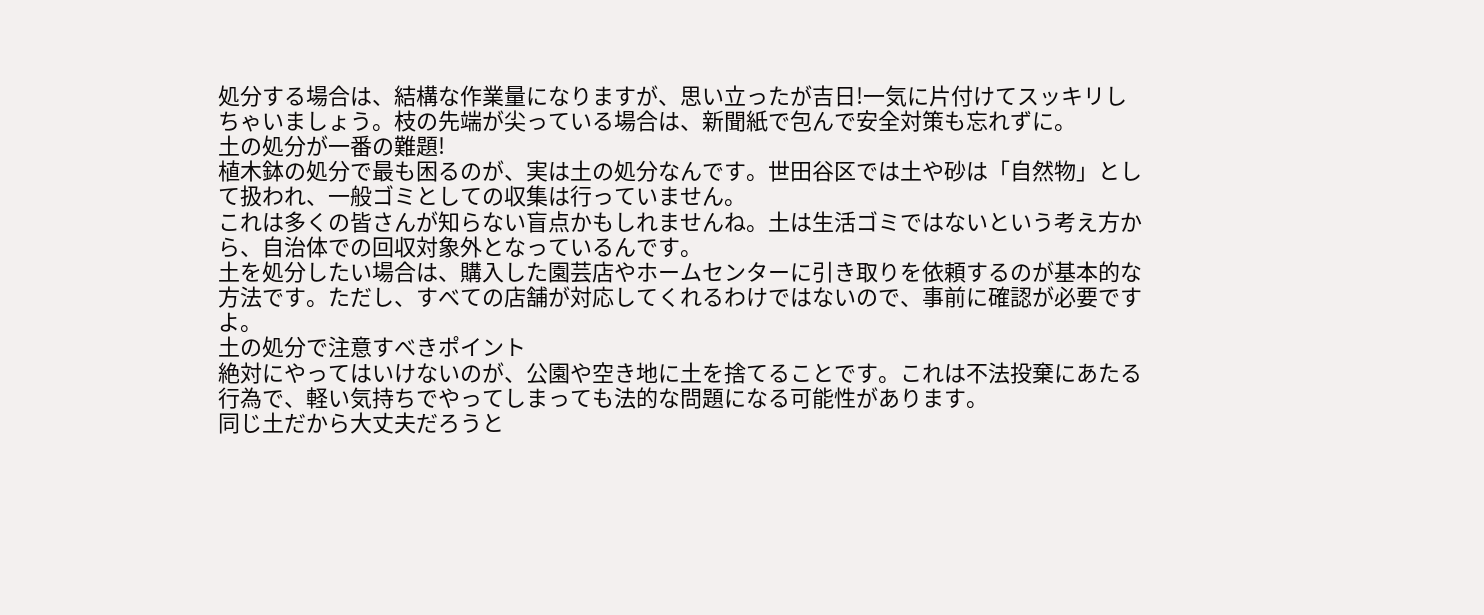処分する場合は、結構な作業量になりますが、思い立ったが吉日!一気に片付けてスッキリしちゃいましょう。枝の先端が尖っている場合は、新聞紙で包んで安全対策も忘れずに。
土の処分が一番の難題!
植木鉢の処分で最も困るのが、実は土の処分なんです。世田谷区では土や砂は「自然物」として扱われ、一般ゴミとしての収集は行っていません。
これは多くの皆さんが知らない盲点かもしれませんね。土は生活ゴミではないという考え方から、自治体での回収対象外となっているんです。
土を処分したい場合は、購入した園芸店やホームセンターに引き取りを依頼するのが基本的な方法です。ただし、すべての店舗が対応してくれるわけではないので、事前に確認が必要ですよ。
土の処分で注意すべきポイント
絶対にやってはいけないのが、公園や空き地に土を捨てることです。これは不法投棄にあたる行為で、軽い気持ちでやってしまっても法的な問題になる可能性があります。
同じ土だから大丈夫だろうと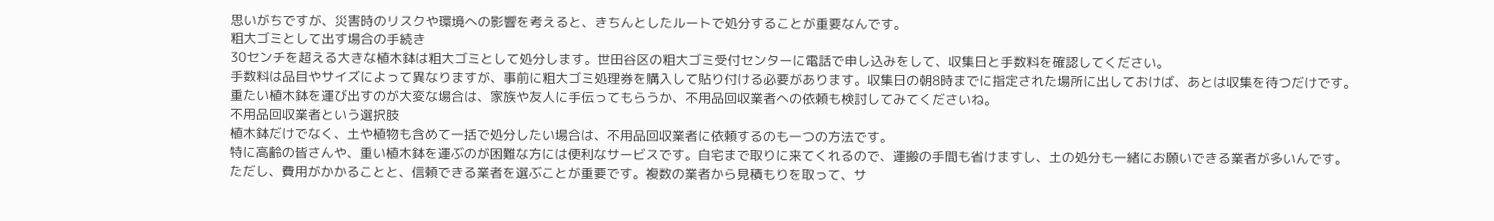思いがちですが、災害時のリスクや環境への影響を考えると、きちんとしたルートで処分することが重要なんです。
粗大ゴミとして出す場合の手続き
30センチを超える大きな植木鉢は粗大ゴミとして処分します。世田谷区の粗大ゴミ受付センターに電話で申し込みをして、収集日と手数料を確認してください。
手数料は品目やサイズによって異なりますが、事前に粗大ゴミ処理券を購入して貼り付ける必要があります。収集日の朝8時までに指定された場所に出しておけば、あとは収集を待つだけです。
重たい植木鉢を運び出すのが大変な場合は、家族や友人に手伝ってもらうか、不用品回収業者への依頼も検討してみてくださいね。
不用品回収業者という選択肢
植木鉢だけでなく、土や植物も含めて一括で処分したい場合は、不用品回収業者に依頼するのも一つの方法です。
特に高齢の皆さんや、重い植木鉢を運ぶのが困難な方には便利なサービスです。自宅まで取りに来てくれるので、運搬の手間も省けますし、土の処分も一緒にお願いできる業者が多いんです。
ただし、費用がかかることと、信頼できる業者を選ぶことが重要です。複数の業者から見積もりを取って、サ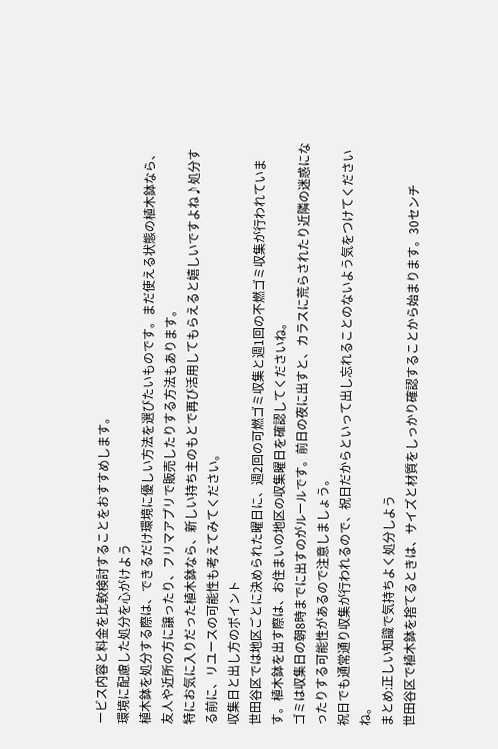ービス内容と料金を比較検討することをおすすめします。
環境に配慮した処分を心がけよう
植木鉢を処分する際は、できるだけ環境に優しい方法を選びたいものです。まだ使える状態の植木鉢なら、友人や近所の方に譲ったり、フリマアプリで販売したりする方法もあります。
特にお気に入りだった植木鉢なら、新しい持ち主のもとで再び活用してもらえると嬉しいですよね♪処分する前に、リユースの可能性も考えてみてください。
収集日と出し方のポイント
世田谷区では地区ごとに決められた曜日に、週2回の可燃ゴミ収集と週1回の不燃ゴミ収集が行われています。植木鉢を出す際は、お住まいの地区の収集曜日を確認してくださいね。
ゴミは収集日の朝8時までに出すのがルールです。前日の夜に出すと、カラスに荒らされたり近隣の迷惑になったりする可能性があるので注意しましょう。
祝日でも通常通り収集が行われるので、祝日だからといって出し忘れることのないよう気をつけてくださいね。
まとめ:正しい知識で気持ちよく処分しよう
世田谷区で植木鉢を捨てるときは、サイズと材質をしっかり確認することから始まります。30センチ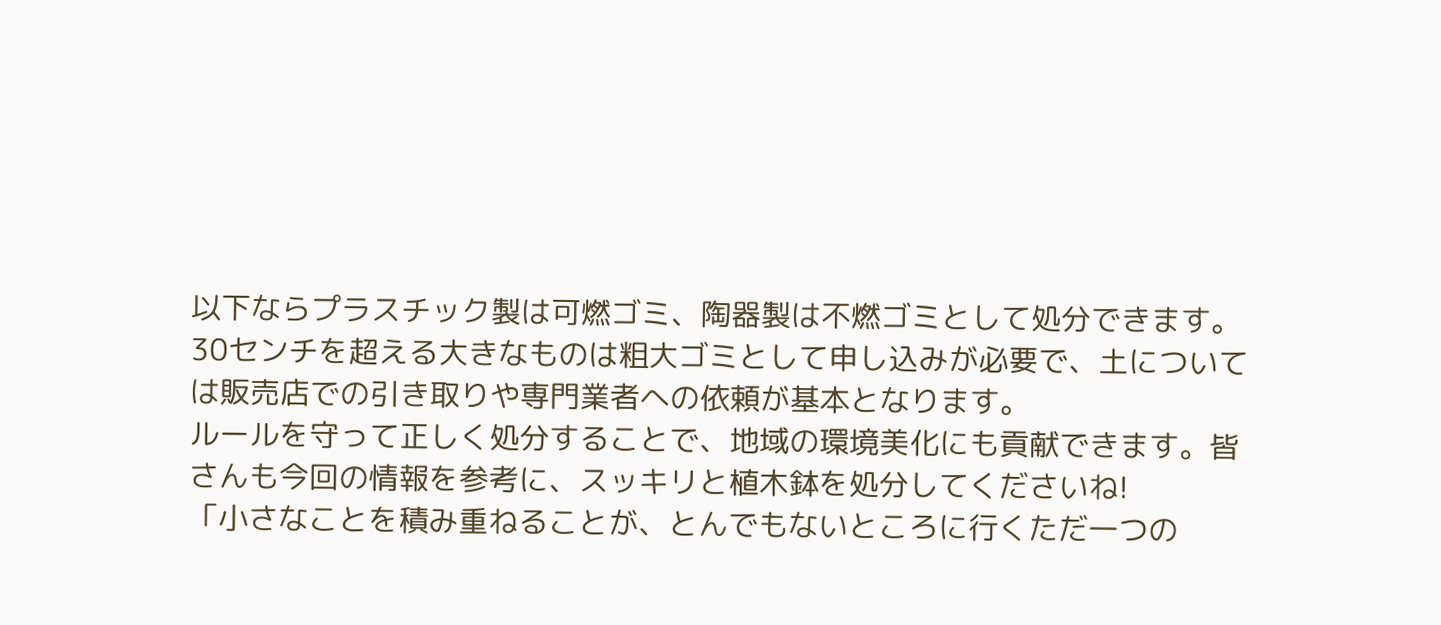以下ならプラスチック製は可燃ゴミ、陶器製は不燃ゴミとして処分できます。
30センチを超える大きなものは粗大ゴミとして申し込みが必要で、土については販売店での引き取りや専門業者への依頼が基本となります。
ルールを守って正しく処分することで、地域の環境美化にも貢献できます。皆さんも今回の情報を参考に、スッキリと植木鉢を処分してくださいね!
「小さなことを積み重ねることが、とんでもないところに行くただ一つの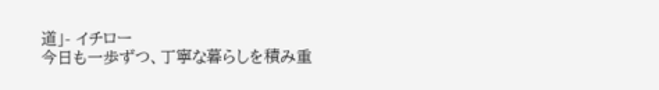道」- イチロー
今日も一歩ずつ、丁寧な暮らしを積み重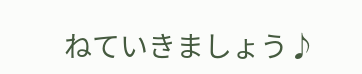ねていきましょう♪